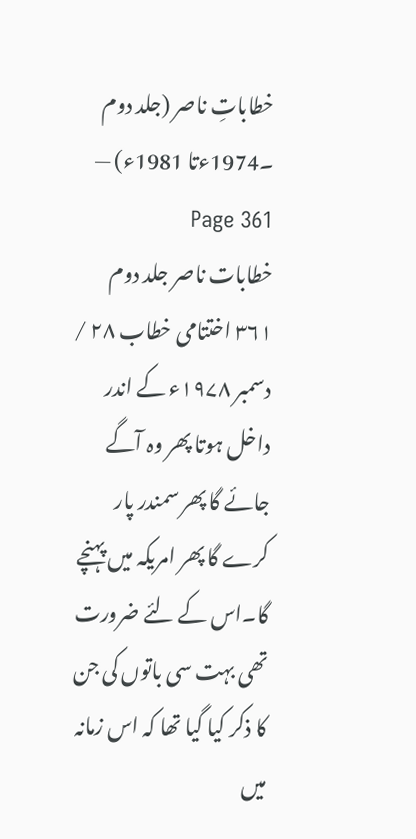خطاباتِ ناصر (جلد دوم ۔1974ءتا 1981ء) — Page 361
خطابات ناصر جلد دوم ۳۶۱ اختتامی خطاب ۲۸ / دسمبر ۱۹۷۸ء کے اندر داخل ہوتا پھر وہ آگے جائے گا پھر سمندر پار کرے گا پھر امریکہ میں پہنچے گا۔اس کے لئے ضرورت تھی بہت سی باتوں کی جن کا ذکر کیا گیا تھا کہ اس زمانہ میں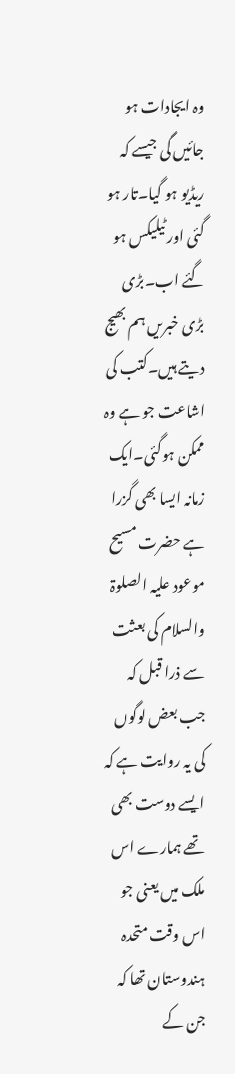وہ ایجادات ہو جائیں گی جیسے کہ ریڈیو ہو گیا۔تار ہو گئی اور ٹیلیکس ہو گئے اب۔بڑی بڑی خبریں ہم بھیج دیتے ہیں۔کتب کی اشاعت جو ہے وہ ممکن ہوگئی۔ایک زمانہ ایسا بھی گزرا ہے حضرت مسیح موعود علیہ الصلوۃ والسلام کی بعثت سے ذرا قبل کہ جب بعض لوگوں کی یہ روایت ہے کہ ایسے دوست بھی تھے ہمارے اس ملک میں یعنی جو اس وقت متحدہ ہندوستان تھا کہ جن کے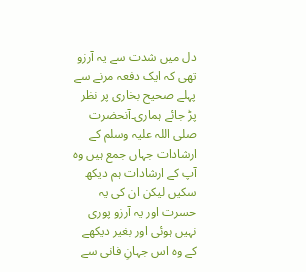دل میں شدت سے یہ آرزو تھی کہ ایک دفعہ مرنے سے پہلے صحیح بخاری پر نظر پڑ جائے ہماری۔آنحضرت صلی اللہ علیہ وسلم کے ارشادات جہاں جمع ہیں وہ آپ کے ارشادات ہم دیکھ سکیں لیکن ان کی یہ حسرت اور یہ آرزو پوری نہیں ہوئی اور بغیر دیکھے کے وہ اس جہانِ فانی سے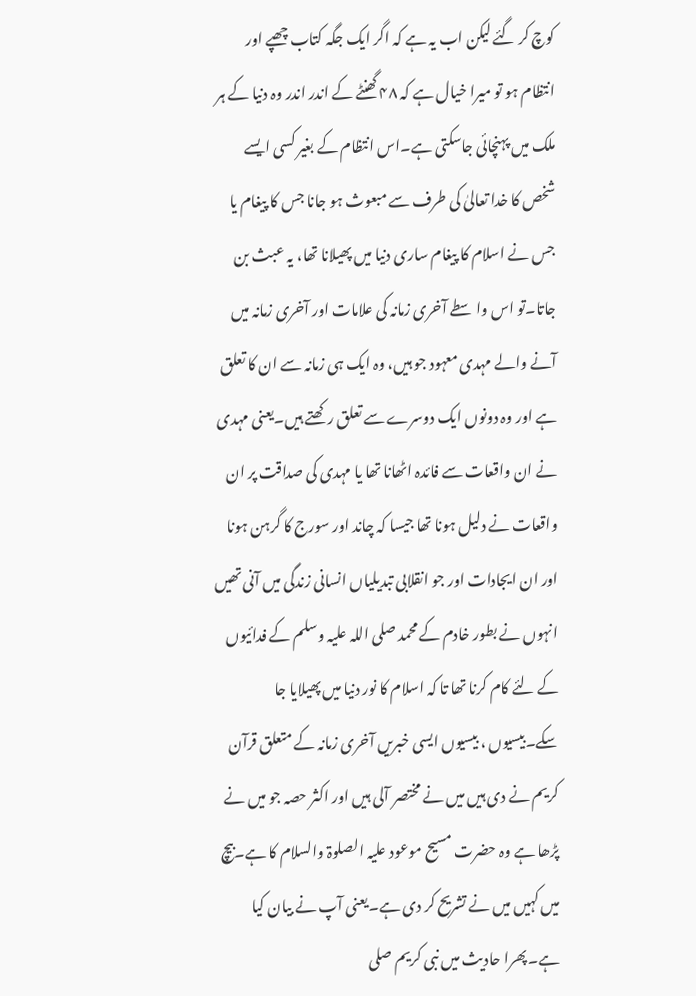کوچ کر گئے لیکن اب یہ ہے کہ اگر ایک جگہ کتاب چھپے اور انتظام ہو تو میرا خیال ہے کہ ۴۸ گھنٹے کے اندر اندر وہ دنیا کے ہر ملک میں پہنچائی جاسکتی ہے۔اس انتظام کے بغیر کسی ایسے شخص کا خدا تعالیٰ کی طرف سے مبعوث ہو جانا جس کا پیغام یا جس نے اسلام کا پیغام ساری دنیا میں پھیلانا تھا، یہ عبث بن جاتا۔تو اس واسطے آخری زمانہ کی علامات اور آخری زمانہ میں آنے والے مہدی معہود جو ہیں، وہ ایک ہی زمانہ سے ان کا تعلق ہے اور وہ دونوں ایک دوسرے سے تعلق رکھتے ہیں۔یعنی مہدی نے ان واقعات سے فائدہ اٹھانا تھا یا مہدی کی صداقت پر ان واقعات نے دلیل ہونا تھا جیسا کہ چاند اور سورج کا گرہن ہونا اور ان ایجادات اور جو انقلابی تبدیلیاں انسانی زندگی میں آنی تھیں انہوں نے بطور خادم کے محمد صلی اللہ علیہ وسلم کے فدائیوں کے لئے کام کرنا تھا تا کہ اسلام کا نور دنیا میں پھیلایا جا سکے۔بیسیوں ، بیسیوں ایسی خبریں آخری زمانہ کے متعلق قرآن کریم نے دی ہیں میں نے مختصر آلی ہیں اور اکثر حصہ جو میں نے پڑھا ہے وہ حضرت مسیح موعود علیہ الصلوۃ والسلام کا ہے۔بیچ میں کہیں میں نے تشریح کر دی ہے۔یعنی آپ نے بیان کیا ہے۔پھرا حادیث میں نبی کریم صلی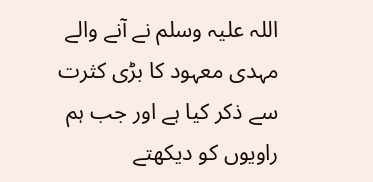اللہ علیہ وسلم نے آنے والے مہدی معہود کا بڑی کثرت سے ذکر کیا ہے اور جب ہم راویوں کو دیکھتے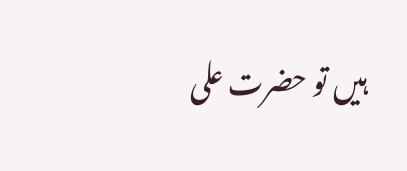ہیں تو حضرت علی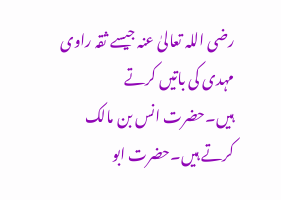رضی اللہ تعالیٰ عنہ جیسے ثقہ راوی مہدی کی باتیں کرتے ہیں۔حضرت انس بن مالک کرتے ہیں۔حضرت ابو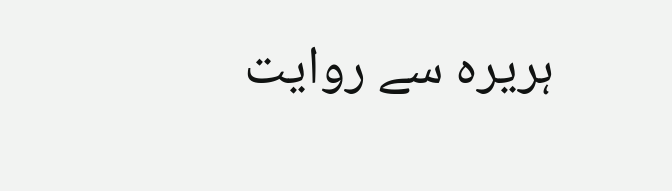ہریرہ سے روایت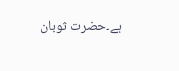ہے۔حضرت ثوبان